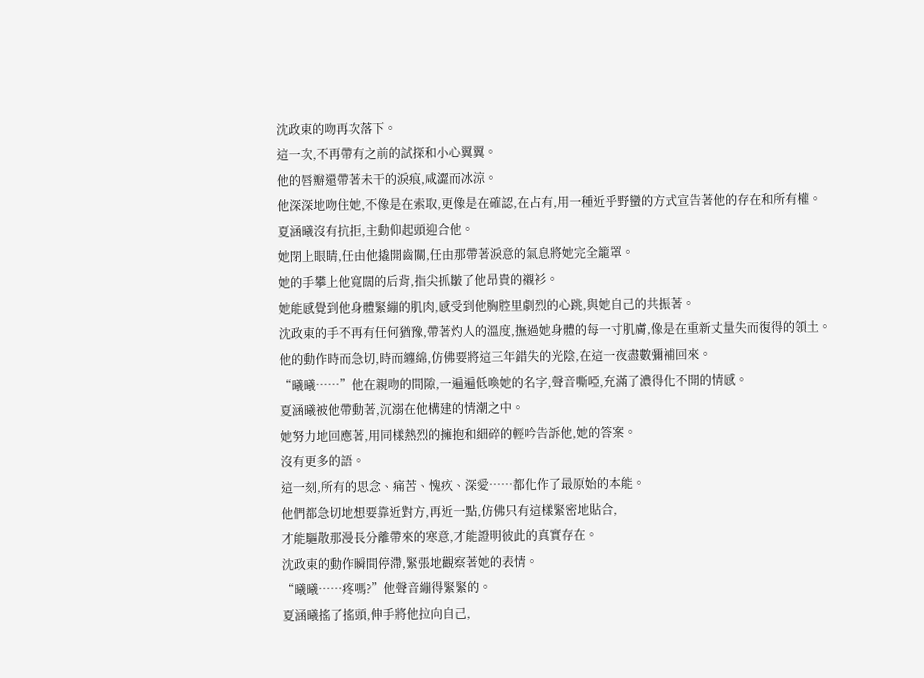沈政東的吻再次落下。
這一次,不再帶有之前的試探和小心翼翼。
他的唇瓣還帶著未干的淚痕,咸澀而冰涼。
他深深地吻住她,不像是在索取,更像是在確認,在占有,用一種近乎野蠻的方式宣告著他的存在和所有權。
夏涵曦沒有抗拒,主動仰起頭迎合他。
她閉上眼睛,任由他撬開齒關,任由那帶著淚意的氣息將她完全籠罩。
她的手攀上他寬闊的后背,指尖抓皺了他昂貴的襯衫。
她能感覺到他身體緊繃的肌肉,感受到他胸腔里劇烈的心跳,與她自己的共振著。
沈政東的手不再有任何猶豫,帶著灼人的溫度,撫過她身體的每一寸肌膚,像是在重新丈量失而復得的領土。
他的動作時而急切,時而纏綿,仿佛要將這三年錯失的光陰,在這一夜盡數彌補回來。
“曦曦……”他在親吻的間隙,一遍遍低喚她的名字,聲音嘶啞,充滿了濃得化不開的情感。
夏涵曦被他帶動著,沉溺在他構建的情潮之中。
她努力地回應著,用同樣熱烈的擁抱和細碎的輕吟告訴他,她的答案。
沒有更多的語。
這一刻,所有的思念、痛苦、愧疚、深愛……都化作了最原始的本能。
他們都急切地想要靠近對方,再近一點,仿佛只有這樣緊密地貼合,
才能驅散那漫長分離帶來的寒意,才能證明彼此的真實存在。
沈政東的動作瞬間停滯,緊張地觀察著她的表情。
“曦曦……疼嗎?”他聲音繃得緊緊的。
夏涵曦搖了搖頭,伸手將他拉向自己,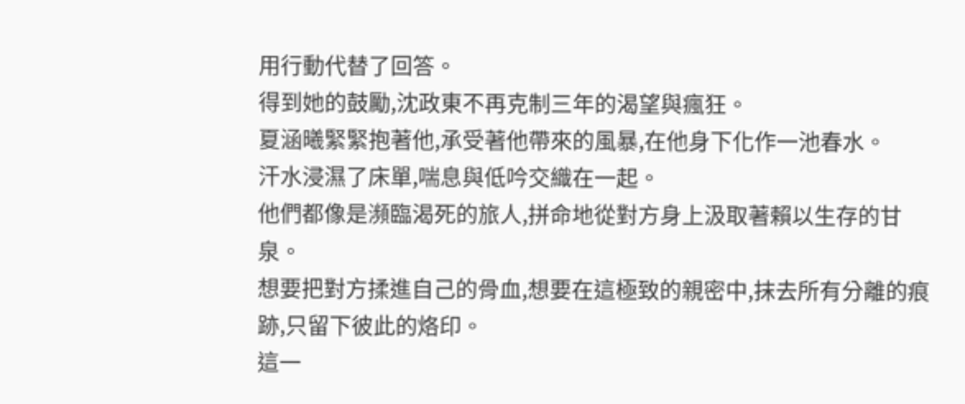用行動代替了回答。
得到她的鼓勵,沈政東不再克制三年的渴望與瘋狂。
夏涵曦緊緊抱著他,承受著他帶來的風暴,在他身下化作一池春水。
汗水浸濕了床單,喘息與低吟交織在一起。
他們都像是瀕臨渴死的旅人,拼命地從對方身上汲取著賴以生存的甘泉。
想要把對方揉進自己的骨血,想要在這極致的親密中,抹去所有分離的痕跡,只留下彼此的烙印。
這一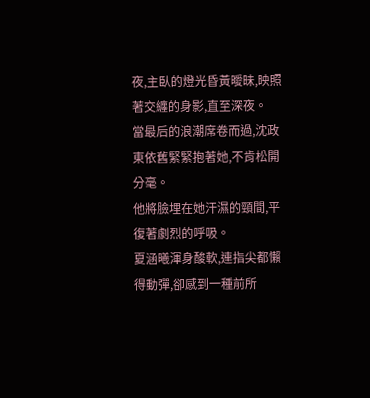夜,主臥的燈光昏黃曖昧,映照著交纏的身影,直至深夜。
當最后的浪潮席卷而過,沈政東依舊緊緊抱著她,不肯松開分毫。
他將臉埋在她汗濕的頸間,平復著劇烈的呼吸。
夏涵曦渾身酸軟,連指尖都懶得動彈,卻感到一種前所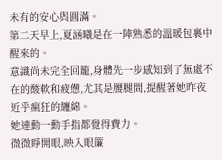未有的安心與圓滿。
第二天早上,夏涵曦是在一陣熟悉的溫暖包裹中醒來的。
意識尚未完全回籠,身體先一步感知到了無處不在的酸軟和疲憊,尤其是腰腿間,提醒著她昨夜近乎瘋狂的纏綿。
她連動一動手指都覺得費力。
微微睜開眼,映入眼簾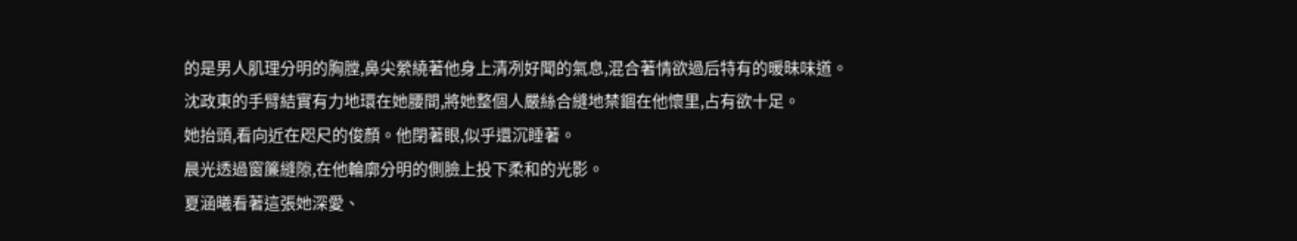的是男人肌理分明的胸膛,鼻尖縈繞著他身上清冽好聞的氣息,混合著情欲過后特有的暖昧味道。
沈政東的手臂結實有力地環在她腰間,將她整個人嚴絲合縫地禁錮在他懷里,占有欲十足。
她抬頭,看向近在咫尺的俊顏。他閉著眼,似乎還沉睡著。
晨光透過窗簾縫隙,在他輪廓分明的側臉上投下柔和的光影。
夏涵曦看著這張她深愛、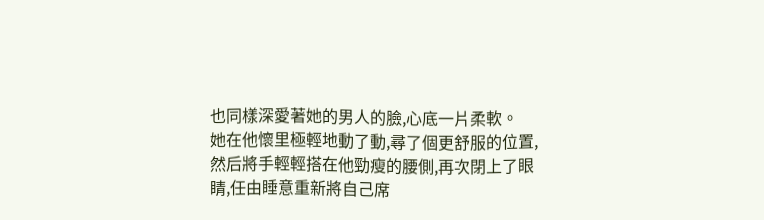也同樣深愛著她的男人的臉,心底一片柔軟。
她在他懷里極輕地動了動,尋了個更舒服的位置,然后將手輕輕搭在他勁瘦的腰側,再次閉上了眼睛,任由睡意重新將自己席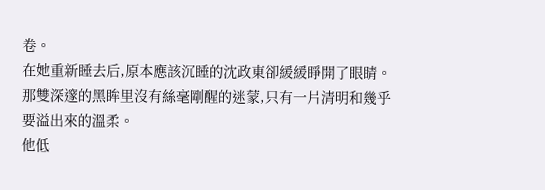卷。
在她重新睡去后,原本應該沉睡的沈政東卻緩緩睜開了眼睛。
那雙深邃的黑眸里沒有絲毫剛醒的迷蒙,只有一片清明和幾乎要溢出來的溫柔。
他低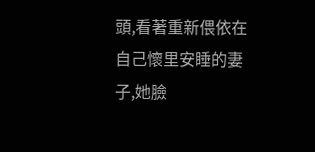頭,看著重新偎依在自己懷里安睡的妻子,她臉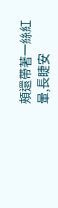頰還帶著一絲紅暈,長睫安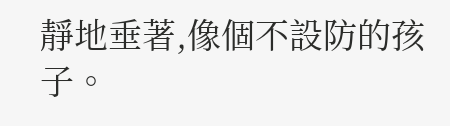靜地垂著,像個不設防的孩子。